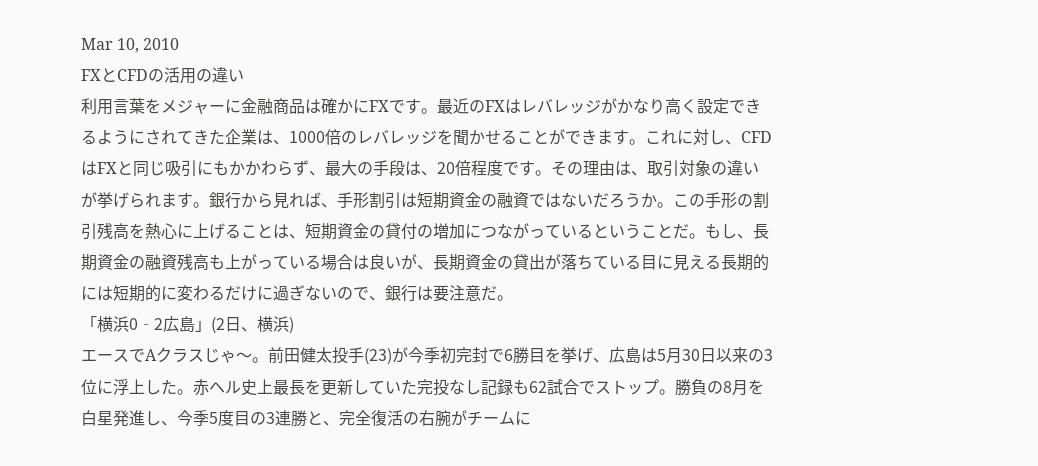Mar 10, 2010
FXとCFDの活用の違い
利用言葉をメジャーに金融商品は確かにFXです。最近のFXはレバレッジがかなり高く設定できるようにされてきた企業は、1000倍のレバレッジを聞かせることができます。これに対し、CFDはFXと同じ吸引にもかかわらず、最大の手段は、20倍程度です。その理由は、取引対象の違いが挙げられます。銀行から見れば、手形割引は短期資金の融資ではないだろうか。この手形の割引残高を熱心に上げることは、短期資金の貸付の増加につながっているということだ。もし、長期資金の融資残高も上がっている場合は良いが、長期資金の貸出が落ちている目に見える長期的には短期的に変わるだけに過ぎないので、銀行は要注意だ。
「横浜0‐2広島」(2日、横浜)
エースでAクラスじゃ〜。前田健太投手(23)が今季初完封で6勝目を挙げ、広島は5月30日以来の3位に浮上した。赤ヘル史上最長を更新していた完投なし記録も62試合でストップ。勝負の8月を白星発進し、今季5度目の3連勝と、完全復活の右腕がチームに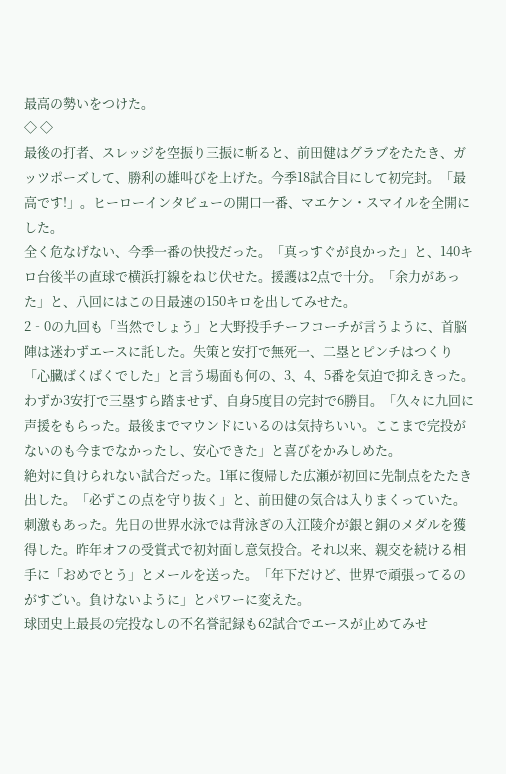最高の勢いをつけた。
◇ ◇
最後の打者、スレッジを空振り三振に斬ると、前田健はグラブをたたき、ガッツポーズして、勝利の雄叫びを上げた。今季18試合目にして初完封。「最高です!」。ヒーローインタビューの開口一番、マエケン・スマイルを全開にした。
全く危なげない、今季一番の快投だった。「真っすぐが良かった」と、140キロ台後半の直球で横浜打線をねじ伏せた。援護は2点で十分。「余力があった」と、八回にはこの日最速の150キロを出してみせた。
2‐0の九回も「当然でしょう」と大野投手チーフコーチが言うように、首脳陣は迷わずエースに託した。失策と安打で無死一、二塁とピンチはつくり「心臓ばくばくでした」と言う場面も何の、3、4、5番を気迫で抑えきった。
わずか3安打で三塁すら踏ませず、自身5度目の完封で6勝目。「久々に九回に声援をもらった。最後までマウンドにいるのは気持ちいい。ここまで完投がないのも今までなかったし、安心できた」と喜びをかみしめた。
絶対に負けられない試合だった。1軍に復帰した広瀬が初回に先制点をたたき出した。「必ずこの点を守り抜く」と、前田健の気合は入りまくっていた。
刺激もあった。先日の世界水泳では背泳ぎの入江陵介が銀と銅のメダルを獲得した。昨年オフの受賞式で初対面し意気投合。それ以来、親交を続ける相手に「おめでとう」とメールを送った。「年下だけど、世界で頑張ってるのがすごい。負けないように」とパワーに変えた。
球団史上最長の完投なしの不名誉記録も62試合でエースが止めてみせ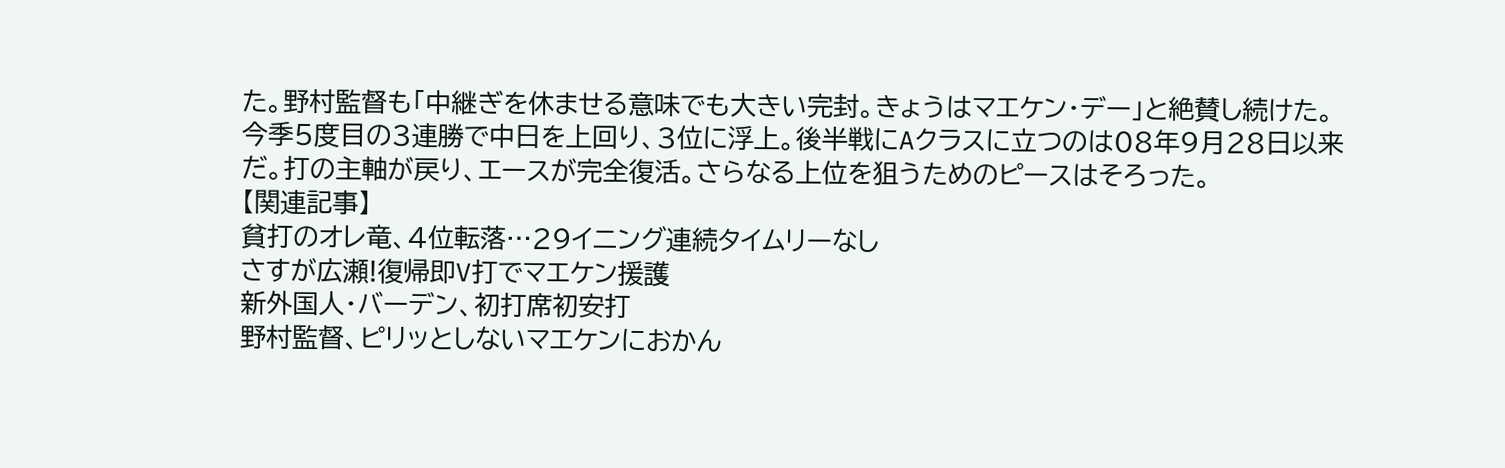た。野村監督も「中継ぎを休ませる意味でも大きい完封。きょうはマエケン・デー」と絶賛し続けた。
今季5度目の3連勝で中日を上回り、3位に浮上。後半戦にAクラスに立つのは08年9月28日以来だ。打の主軸が戻り、エースが完全復活。さらなる上位を狙うためのピースはそろった。
【関連記事】
貧打のオレ竜、4位転落…29イニング連続タイムリーなし
さすが広瀬!復帰即V打でマエケン援護
新外国人・バーデン、初打席初安打
野村監督、ピリッとしないマエケンにおかん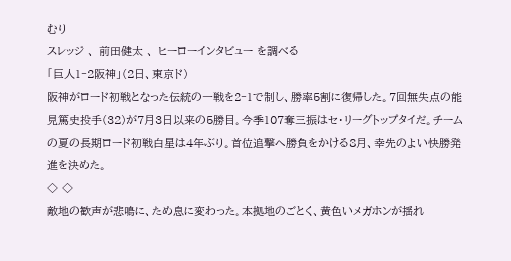むり
スレッジ 、 前田健太 、 ヒーローインタビュー を調べる
「巨人1‐2阪神」(2日、東京ド)
阪神がロード初戦となった伝統の一戦を2‐1で制し、勝率5割に復帰した。7回無失点の能見篤史投手(32)が7月3日以来の5勝目。今季107奪三振はセ・リーグトップタイだ。チームの夏の長期ロード初戦白星は4年ぶり。首位追撃へ勝負をかける8月、幸先のよい快勝発進を決めた。
◇ ◇
敵地の歓声が悲鳴に、ため息に変わった。本拠地のごとく、黄色いメガホンが揺れ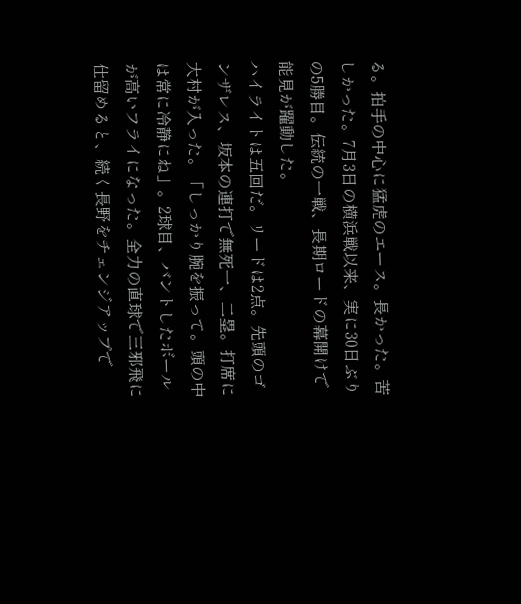る。拍手の中心に猛虎のエース。長かった。苦しかった。7月3日の横浜戦以来、実に30日ぶりの5勝目。伝統の一戦、長期ロードの幕開けで能見が躍動した。
ハイライトは五回だ。リードは2点。先頭のゴンザレス、坂本の連打で無死一、二塁。打席に大村が入った。「しっかり腕を振って。頭の中は常に冷静にね」。2球目、バントしたボールが高いフライになった。全力の直球で三邪飛に仕留めると、続く長野をチェンジアップで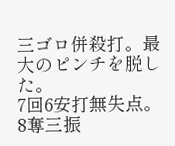三ゴロ併殺打。最大のピンチを脱した。
7回6安打無失点。8奪三振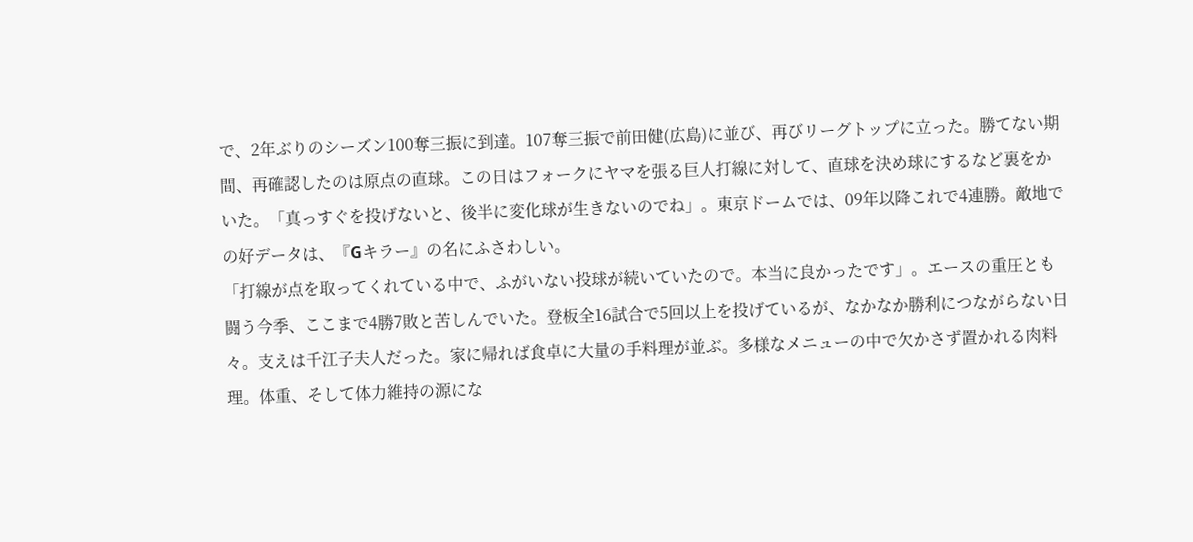で、2年ぶりのシーズン100奪三振に到達。107奪三振で前田健(広島)に並び、再びリーグトップに立った。勝てない期間、再確認したのは原点の直球。この日はフォークにヤマを張る巨人打線に対して、直球を決め球にするなど裏をかいた。「真っすぐを投げないと、後半に変化球が生きないのでね」。東京ドームでは、09年以降これで4連勝。敵地での好データは、『Gキラー』の名にふさわしい。
「打線が点を取ってくれている中で、ふがいない投球が続いていたので。本当に良かったです」。エースの重圧とも闘う今季、ここまで4勝7敗と苦しんでいた。登板全16試合で5回以上を投げているが、なかなか勝利につながらない日々。支えは千江子夫人だった。家に帰れば食卓に大量の手料理が並ぶ。多様なメニューの中で欠かさず置かれる肉料理。体重、そして体力維持の源にな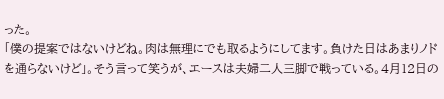った。
「僕の提案ではないけどね。肉は無理にでも取るようにしてます。負けた日はあまりノドを通らないけど」。そう言って笑うが、エースは夫婦二人三脚で戦っている。4月12日の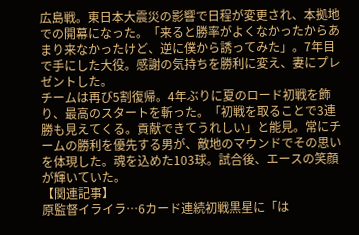広島戦。東日本大震災の影響で日程が変更され、本拠地での開幕になった。「来ると勝率がよくなかったからあまり来なかったけど、逆に僕から誘ってみた」。7年目で手にした大役。感謝の気持ちを勝利に変え、妻にプレゼントした。
チームは再び5割復帰。4年ぶりに夏のロード初戦を飾り、最高のスタートを斬った。「初戦を取ることで3連勝も見えてくる。貢献できてうれしい」と能見。常にチームの勝利を優先する男が、敵地のマウンドでその思いを体現した。魂を込めた103球。試合後、エースの笑顔が輝いていた。
【関連記事】
原監督イライラ…6カード連続初戦黒星に「は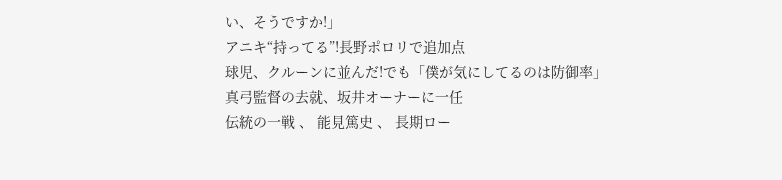い、そうですか!」
アニキ“持ってる”!長野ポロリで追加点
球児、クルーンに並んだ!でも「僕が気にしてるのは防御率」
真弓監督の去就、坂井オーナーに一任
伝統の一戦 、 能見篤史 、 長期ロー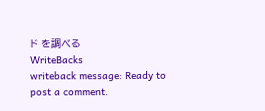ド を調べる
WriteBacks
writeback message: Ready to post a comment.